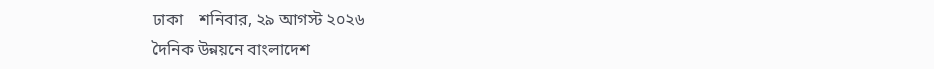ঢাকা    শনিবার, ২৯ আগস্ট ২০২৬
দৈনিক উন্নয়নে বাংলাদেশ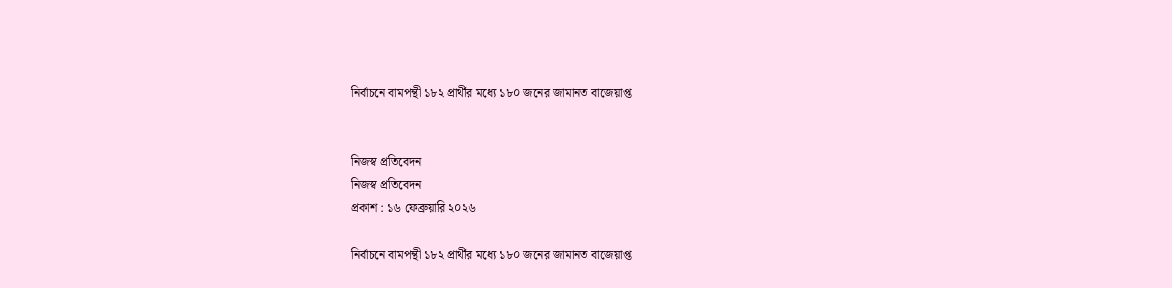নির্বাচনে বামপন্থী ১৮২ প্রার্থীর মধ্যে ১৮০ জনের জামানত বাজেয়াপ্ত


নিজস্ব প্রতিবেদন
নিজস্ব প্রতিবেদন
প্রকাশ : ১৬ ফেব্রুয়ারি ২০২৬

নির্বাচনে বামপন্থী ১৮২ প্রার্থীর মধ্যে ১৮০ জনের জামানত বাজেয়াপ্ত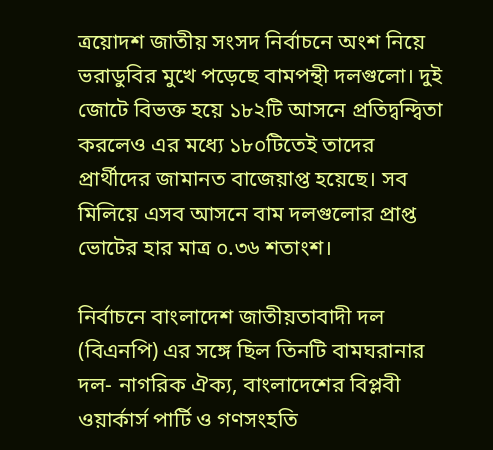ত্রয়োদশ জাতীয় সংসদ নির্বাচনে অংশ নিয়ে ভরাডুবির মুখে পড়েছে বামপন্থী দলগুলো। দুই জোটে বিভক্ত হয়ে ১৮২টি আসনে প্রতিদ্বন্দ্বিতা করলেও এর মধ্যে ১৮০টিতেই তাদের প্রার্থীদের জামানত বাজেয়াপ্ত হয়েছে। সব মিলিয়ে এসব আসনে বাম দলগুলোর প্রাপ্ত ভোটের হার মাত্র ০.৩৬ শতাংশ।

নির্বাচনে বাংলাদেশ জাতীয়তাবাদী দল (বিএনপি) এর সঙ্গে ছিল তিনটি বামঘরানার দল- নাগরিক ঐক্য, বাংলাদেশের বিপ্লবী ওয়ার্কার্স পার্টি ও গণসংহতি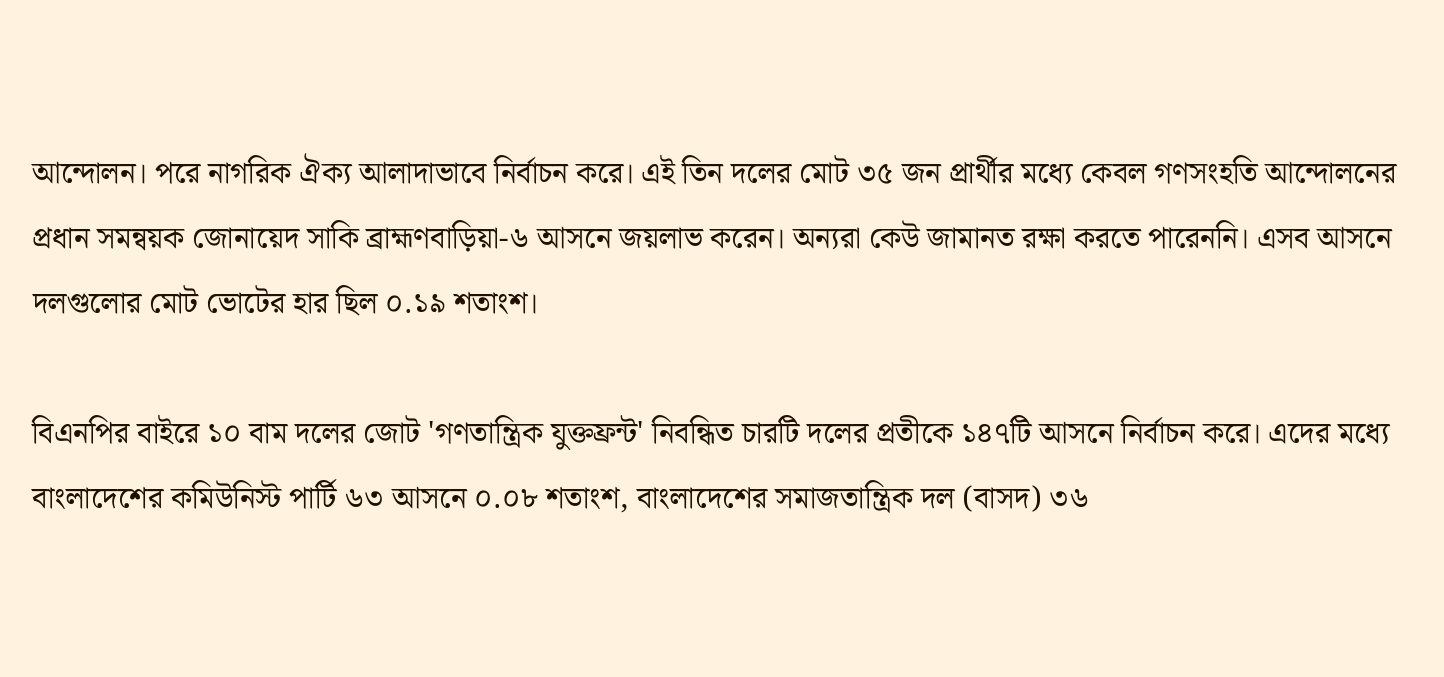আন্দোলন। পরে নাগরিক ঐক্য আলাদাভাবে নির্বাচন করে। এই তিন দলের মোট ৩৫ জন প্রার্থীর মধ্যে কেবল গণসংহতি আন্দোলনের প্রধান সমন্বয়ক জোনায়েদ সাকি ব্রাহ্মণবাড়িয়া-৬ আসনে জয়লাভ করেন। অন্যরা কেউ জামানত রক্ষা করতে পারেননি। এসব আসনে দলগুলোর মোট ভোটের হার ছিল ০.১৯ শতাংশ।

বিএনপির বাইরে ১০ বাম দলের জোট 'গণতান্ত্রিক যুক্তফ্রন্ট' নিবন্ধিত চারটি দলের প্রতীকে ১৪৭টি আসনে নির্বাচন করে। এদের মধ্যে বাংলাদেশের কমিউনিস্ট পার্টি ৬৩ আসনে ০.০৮ শতাংশ, বাংলাদেশের সমাজতান্ত্রিক দল (বাসদ) ৩৬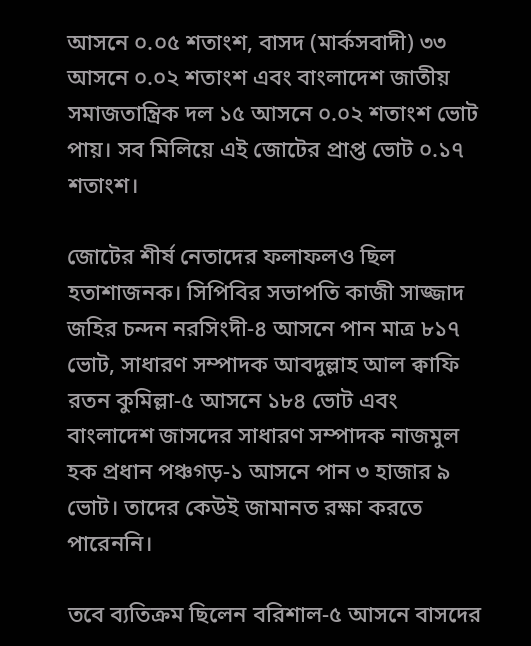আসনে ০.০৫ শতাংশ, বাসদ (মার্কসবাদী) ৩৩ আসনে ০.০২ শতাংশ এবং বাংলাদেশ জাতীয় সমাজতান্ত্রিক দল ১৫ আসনে ০.০২ শতাংশ ভোট পায়। সব মিলিয়ে এই জোটের প্রাপ্ত ভোট ০.১৭ শতাংশ।

জোটের শীর্ষ নেতাদের ফলাফলও ছিল হতাশাজনক। সিপিবির সভাপতি কাজী সাজ্জাদ জহির চন্দন নরসিংদী-৪ আসনে পান মাত্র ৮১৭ ভোট, সাধারণ সম্পাদক আবদুল্লাহ আল ক্বাফি রতন কুমিল্লা-৫ আসনে ১৮৪ ভোট এবং বাংলাদেশ জাসদের সাধারণ সম্পাদক নাজমুল হক প্রধান পঞ্চগড়-১ আসনে পান ৩ হাজার ৯ ভোট। তাদের কেউই জামানত রক্ষা করতে পারেননি।

তবে ব্যতিক্রম ছিলেন বরিশাল-৫ আসনে বাসদের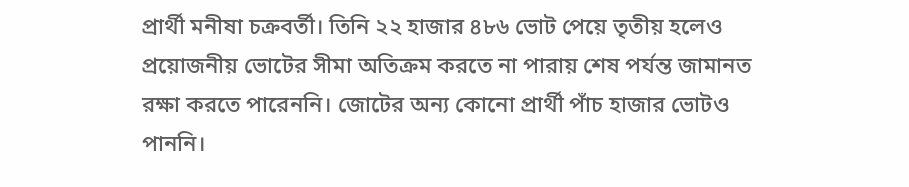প্রার্থী মনীষা চক্রবর্তী। তিনি ২২ হাজার ৪৮৬ ভোট পেয়ে তৃতীয় হলেও প্রয়োজনীয় ভোটের সীমা অতিক্রম করতে না পারায় শেষ পর্যন্ত জামানত রক্ষা করতে পারেননি। জোটের অন্য কোনো প্রার্থী পাঁচ হাজার ভোটও পাননি।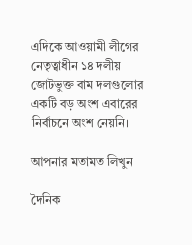এদিকে আওয়ামী লীগের নেতৃত্বাধীন ১৪ দলীয় জোটভুক্ত বাম দলগুলোর একটি বড় অংশ এবারের নির্বাচনে অংশ নেয়নি।

আপনার মতামত লিখুন

দৈনিক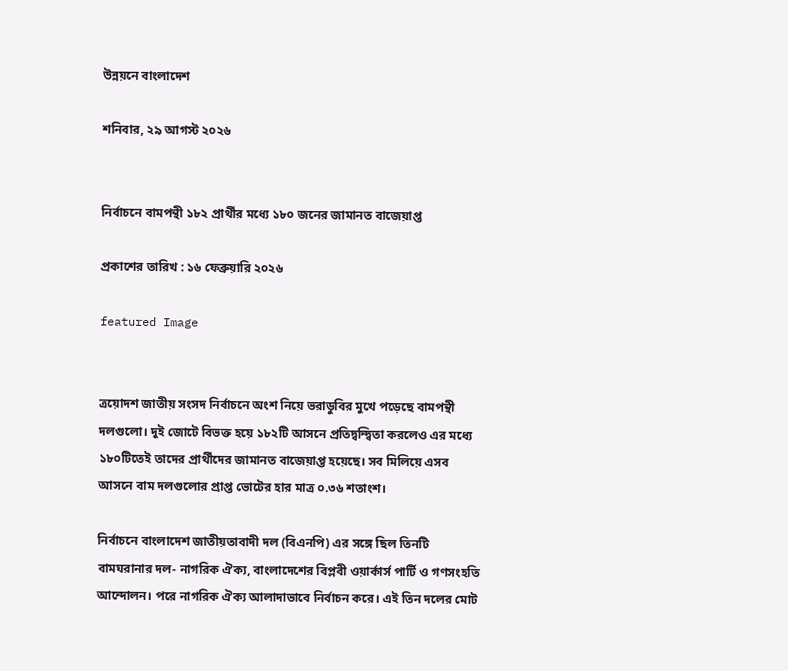উন্নয়নে বাংলাদেশ

শনিবার, ২৯ আগস্ট ২০২৬


নির্বাচনে বামপন্থী ১৮২ প্রার্থীর মধ্যে ১৮০ জনের জামানত বাজেয়াপ্ত

প্রকাশের তারিখ : ১৬ ফেব্রুয়ারি ২০২৬

featured Image


ত্রয়োদশ জাতীয় সংসদ নির্বাচনে অংশ নিয়ে ভরাডুবির মুখে পড়েছে বামপন্থী দলগুলো। দুই জোটে বিভক্ত হয়ে ১৮২টি আসনে প্রতিদ্বন্দ্বিতা করলেও এর মধ্যে ১৮০টিতেই তাদের প্রার্থীদের জামানত বাজেয়াপ্ত হয়েছে। সব মিলিয়ে এসব আসনে বাম দলগুলোর প্রাপ্ত ভোটের হার মাত্র ০.৩৬ শতাংশ।

নির্বাচনে বাংলাদেশ জাতীয়তাবাদী দল (বিএনপি) এর সঙ্গে ছিল তিনটি বামঘরানার দল- নাগরিক ঐক্য, বাংলাদেশের বিপ্লবী ওয়ার্কার্স পার্টি ও গণসংহতি আন্দোলন। পরে নাগরিক ঐক্য আলাদাভাবে নির্বাচন করে। এই তিন দলের মোট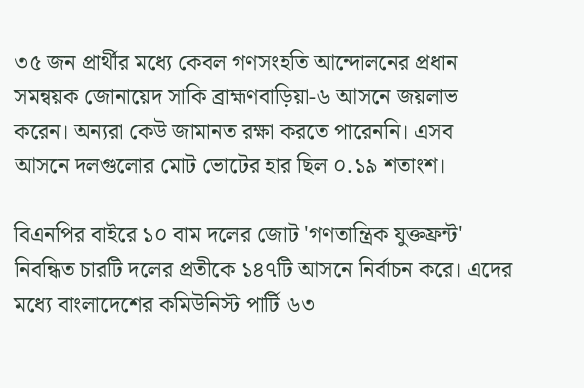৩৫ জন প্রার্থীর মধ্যে কেবল গণসংহতি আন্দোলনের প্রধান সমন্বয়ক জোনায়েদ সাকি ব্রাহ্মণবাড়িয়া-৬ আসনে জয়লাভ করেন। অন্যরা কেউ জামানত রক্ষা করতে পারেননি। এসব আসনে দলগুলোর মোট ভোটের হার ছিল ০.১৯ শতাংশ।

বিএনপির বাইরে ১০ বাম দলের জোট 'গণতান্ত্রিক যুক্তফ্রন্ট' নিবন্ধিত চারটি দলের প্রতীকে ১৪৭টি আসনে নির্বাচন করে। এদের মধ্যে বাংলাদেশের কমিউনিস্ট পার্টি ৬৩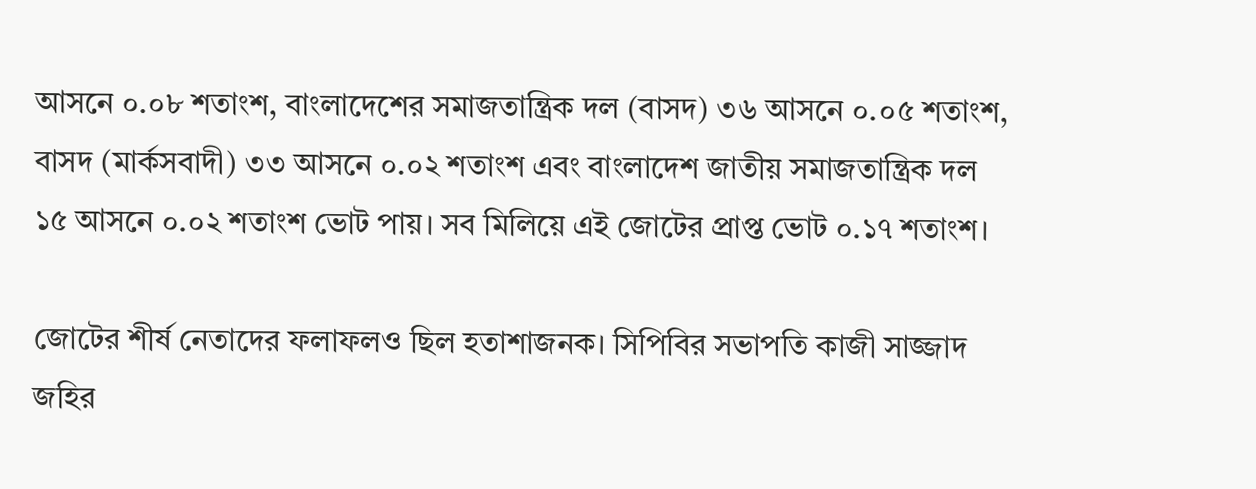আসনে ০.০৮ শতাংশ, বাংলাদেশের সমাজতান্ত্রিক দল (বাসদ) ৩৬ আসনে ০.০৫ শতাংশ, বাসদ (মার্কসবাদী) ৩৩ আসনে ০.০২ শতাংশ এবং বাংলাদেশ জাতীয় সমাজতান্ত্রিক দল ১৫ আসনে ০.০২ শতাংশ ভোট পায়। সব মিলিয়ে এই জোটের প্রাপ্ত ভোট ০.১৭ শতাংশ।

জোটের শীর্ষ নেতাদের ফলাফলও ছিল হতাশাজনক। সিপিবির সভাপতি কাজী সাজ্জাদ জহির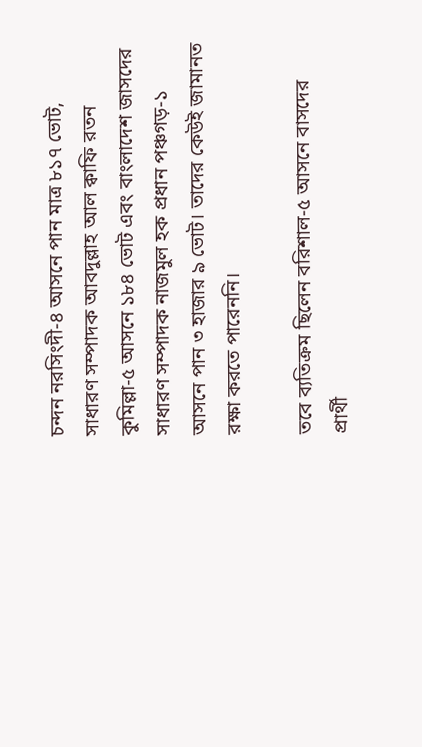চন্দন নরসিংদী-৪ আসনে পান মাত্র ৮১৭ ভোট, সাধারণ সম্পাদক আবদুল্লাহ আল ক্বাফি রতন কুমিল্লা-৫ আসনে ১৮৪ ভোট এবং বাংলাদেশ জাসদের সাধারণ সম্পাদক নাজমুল হক প্রধান পঞ্চগড়-১ আসনে পান ৩ হাজার ৯ ভোট। তাদের কেউই জামানত রক্ষা করতে পারেননি।

তবে ব্যতিক্রম ছিলেন বরিশাল-৫ আসনে বাসদের প্রার্থী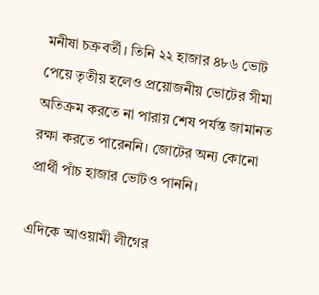মনীষা চক্রবর্তী। তিনি ২২ হাজার ৪৮৬ ভোট পেয়ে তৃতীয় হলেও প্রয়োজনীয় ভোটের সীমা অতিক্রম করতে না পারায় শেষ পর্যন্ত জামানত রক্ষা করতে পারেননি। জোটের অন্য কোনো প্রার্থী পাঁচ হাজার ভোটও পাননি।

এদিকে আওয়ামী লীগের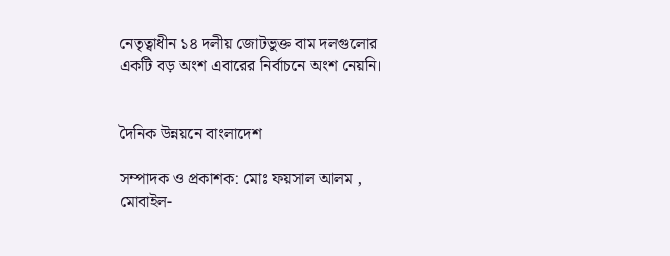নেতৃত্বাধীন ১৪ দলীয় জোটভুক্ত বাম দলগুলোর একটি বড় অংশ এবারের নির্বাচনে অংশ নেয়নি।


দৈনিক উন্নয়নে বাংলাদেশ

সম্পাদক ও প্রকাশক: মোঃ ফয়সাল আলম , মোবাইল-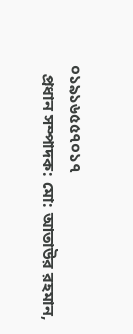০১৯১৬৫৫৭০১৭
  প্রধান সম্পাদক: মো: আতাউর রহমান,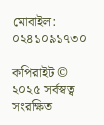মোবাইল: ০২৪১০৯১৭৩০

কপিরাইট © ২০২৫ সর্বস্বত্ব সংরক্ষিত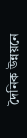দৈনিক উন্নয়নে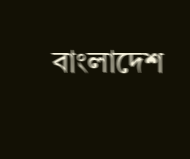বাংলাদেশ